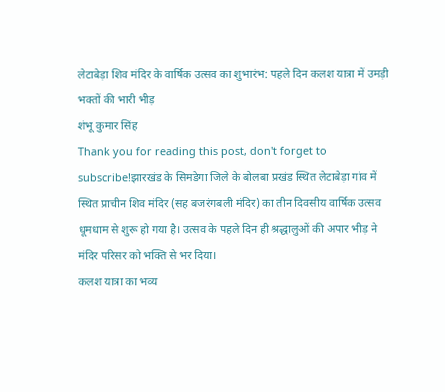लेटाबेड़ा शिव मंदिर के वार्षिक उत्सव का शुभारंभ: पहले दिन कलश यात्रा में उमड़ी भक्तों की भारी भीड़
शंभू कुमार सिंह
Thank you for reading this post, don't forget to subscribe!झारखंड के सिमडेगा जिले के बोलबा प्रखंड स्थित लेटाबेड़ा गांव में स्थित प्राचीन शिव मंदिर (सह बजरंगबली मंदिर) का तीन दिवसीय वार्षिक उत्सव धूमधाम से शुरू हो गया है। उत्सव के पहले दिन ही श्रद्धालुओं की अपार भीड़ ने मंदिर परिसर को भक्ति से भर दिया।
कलश यात्रा का भव्य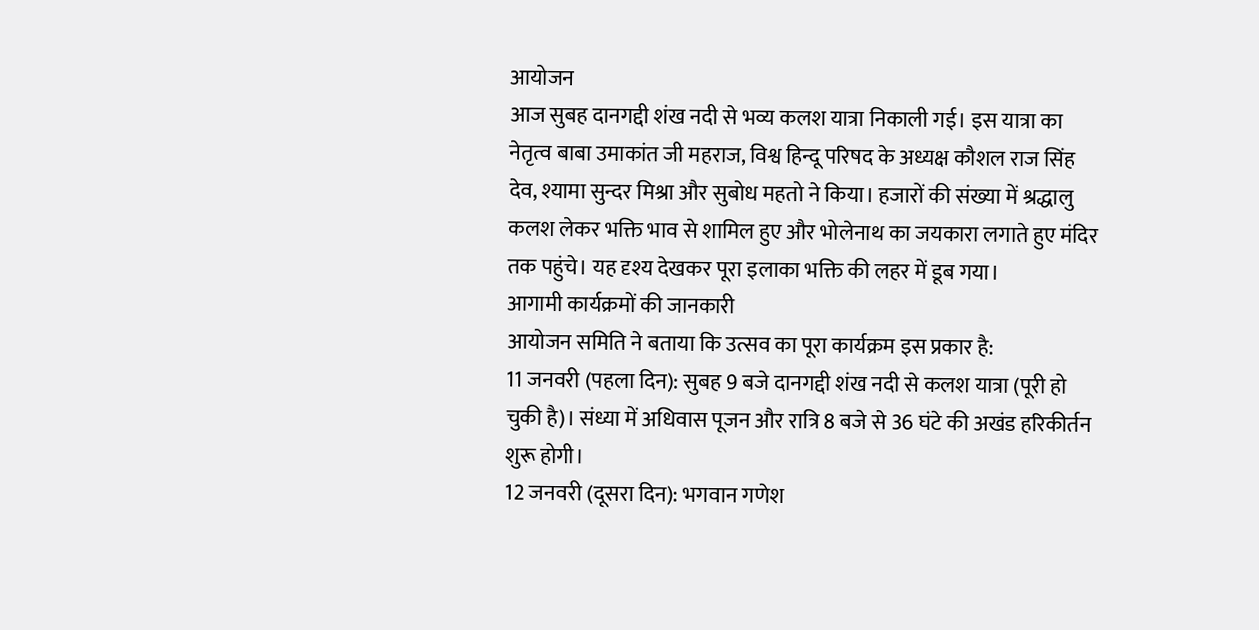आयोजन
आज सुबह दानगद्दी शंख नदी से भव्य कलश यात्रा निकाली गई। इस यात्रा का नेतृत्व बाबा उमाकांत जी महराज, विश्व हिन्दू परिषद के अध्यक्ष कौशल राज सिंह देव, श्यामा सुन्दर मिश्रा और सुबोध महतो ने किया। हजारों की संख्या में श्रद्धालु कलश लेकर भक्ति भाव से शामिल हुए और भोलेनाथ का जयकारा लगाते हुए मंदिर तक पहुंचे। यह दृश्य देखकर पूरा इलाका भक्ति की लहर में डूब गया।
आगामी कार्यक्रमों की जानकारी
आयोजन समिति ने बताया कि उत्सव का पूरा कार्यक्रम इस प्रकार है:
11 जनवरी (पहला दिन): सुबह 9 बजे दानगद्दी शंख नदी से कलश यात्रा (पूरी हो चुकी है)। संध्या में अधिवास पूजन और रात्रि 8 बजे से 36 घंटे की अखंड हरिकीर्तन शुरू होगी।
12 जनवरी (दूसरा दिन): भगवान गणेश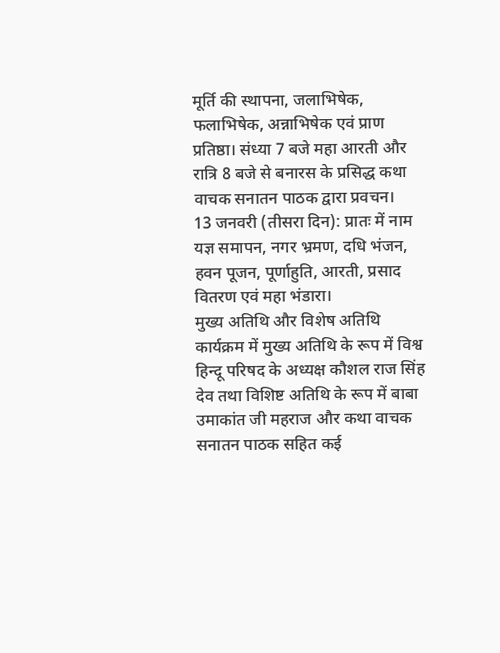मूर्ति की स्थापना, जलाभिषेक, फलाभिषेक, अन्नाभिषेक एवं प्राण प्रतिष्ठा। संध्या 7 बजे महा आरती और रात्रि 8 बजे से बनारस के प्रसिद्ध कथा वाचक सनातन पाठक द्वारा प्रवचन।
13 जनवरी (तीसरा दिन): प्रातः में नाम यज्ञ समापन, नगर भ्रमण, दधि भंजन, हवन पूजन, पूर्णाहुति, आरती, प्रसाद वितरण एवं महा भंडारा।
मुख्य अतिथि और विशेष अतिथि
कार्यक्रम में मुख्य अतिथि के रूप में विश्व हिन्दू परिषद के अध्यक्ष कौशल राज सिंह देव तथा विशिष्ट अतिथि के रूप में बाबा उमाकांत जी महराज और कथा वाचक सनातन पाठक सहित कई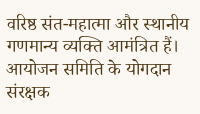वरिष्ठ संत-महात्मा और स्थानीय गणमान्य व्यक्ति आमंत्रित हैं।
आयोजन समिति के योगदान
संरक्षक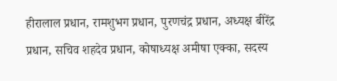हीरालाल प्रधान, रामशुभग प्रधान, पुरणचंद्र प्रधान, अध्यक्ष बीरेंद्र प्रधान, सचिव शहदेव प्रधान, कोषाध्यक्ष अमीषा एक्का, सदस्य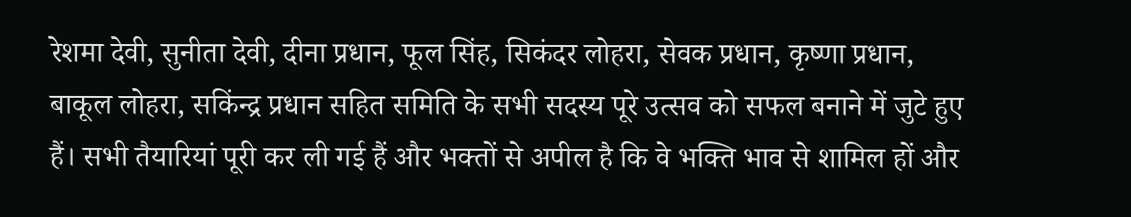रेशमा देवी, सुनीता देवी, दीना प्रधान, फूल सिंह, सिकंदर लोहरा, सेवक प्रधान, कृष्णा प्रधान, बाकूल लोहरा, सकिंन्द्र प्रधान सहित समिति के सभी सदस्य पूरे उत्सव को सफल बनाने में जुटे हुए हैं। सभी तैयारियां पूरी कर ली गई हैं और भक्तों से अपील है कि वे भक्ति भाव से शामिल हों और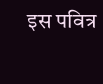इस पवित्र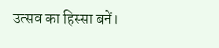उत्सव का हिस्सा बनें।